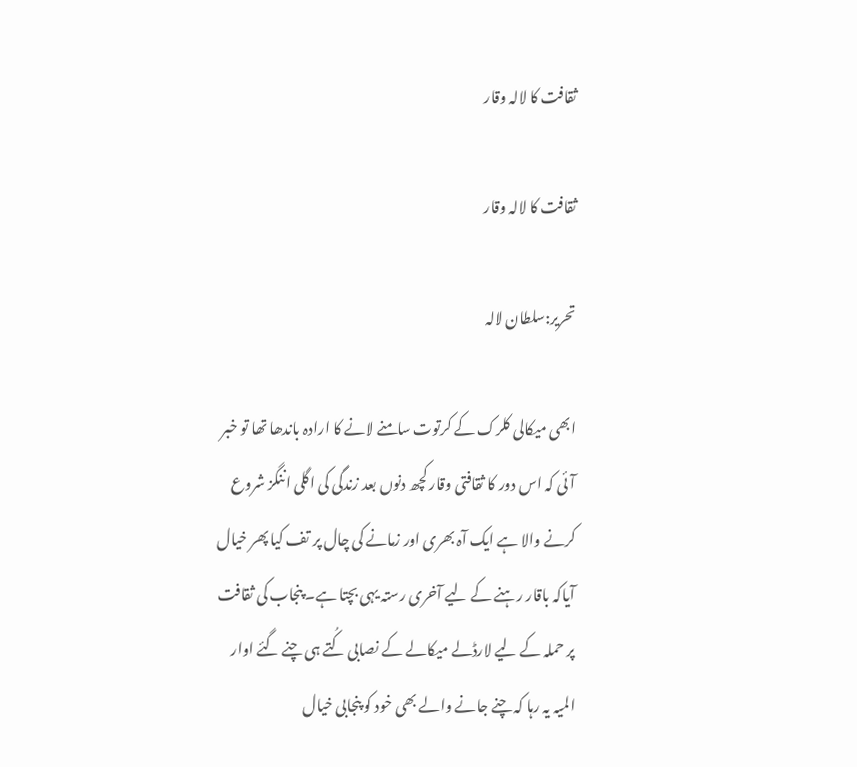ثقافت کا لالہ وقار

ثقافت کا لالہ وقار

تحریر:سلطان لالہ

ابھی میکالی کلرک کے کرتوت سامنے لانے کا ارادہ باندھا تھا تو خبر آئی کہ اس دور کا ثقافتی وقار کچھ دنوں بعد زندگی کی اگلی اننگز شروع کرنے والا ہے ایک آہ بھری اور زمانے کی چال پر تف کیا پھر خیال آیاکہ باقار رہنے کے لیے آخری رستہ یہی بچتا ہے۔ پنجاب کی ثقافت پر حملہ کے لیے لارڈلے میکالے کے نصابی کُتے ہی چنے گئے اوار المیہ یہ رہا کہ چنے جانے والے بھی خود کو پنجابی خیال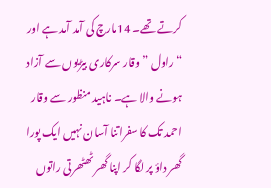کرتے تھے۔ 14مارچ کی آمد آمد ہے اور “راول ” وقار سرکاری بیڑیوں سے آزاد ہونے والا ہے۔ ناہید منظور سے وقار احمد تک کا سفراتنا آسان نہیں ایک پورا گھر داؤ پر لگا کر اپنا گھر ٹھٹھرتی راتوں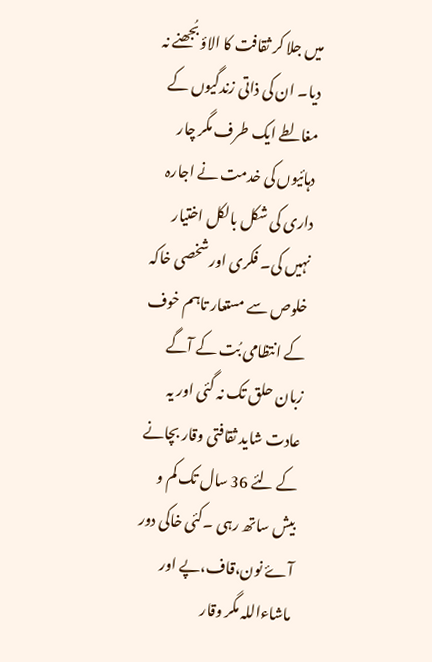میں جلا کر ثقافت کا الاؤ بُجھنے نہ دیا۔ ان کی ذاتی زندگیوں کے مغالطے ایک طرف مگر چار دہائیوں کی خدمت نے اجارہ داری کی شکل بالکل اختیار نہیں کی۔ فکری اور شخصی خاکہ خلوص سے مستعار تاہم خوف کے انتظامی بُت کے آگے زبان حلق تک نہ گئی اور یہ عادت شاید ثقافتی وقار بچانے کے لئے 36 سال تک کم و بیش ساتھ رہی ۔کئی خاکی دور آۓ نون،قاف،پے اور ماشاءاللہ مگر وقار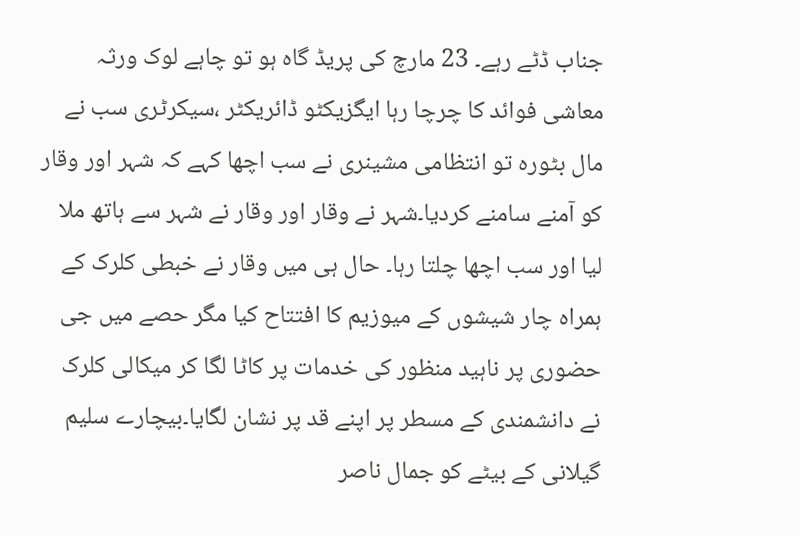جناب ڈٹے رہے۔ 23 مارچ کی پریڈ گاہ ہو تو چاہے لوک ورثہ معاشی فوائد کا چرچا رہا ایگزیکٹو ڈائریکٹر ،سیکرٹری سب نے مال بٹورہ تو انتظامی مشینری نے سب اچھا کہے کہ شہر اور وقار کو آمنے سامنے کردیا۔شہر نے وقار اور وقار نے شہر سے ہاتھ ملا لیا اور سب اچھا چلتا رہا۔ حال ہی میں وقار نے خبطی کلرک کے ہمراہ چار شیشوں کے میوزیم کا افتتاح کیا مگر حصے میں جی حضوری پر ناہید منظور کی خدمات پر کاٹا لگا کر میکالی کلرک نے دانشمندی کے مسطر پر اپنے قد پر نشان لگایا۔بیچارے سلیم گیلانی کے بیٹے کو جمال ناصر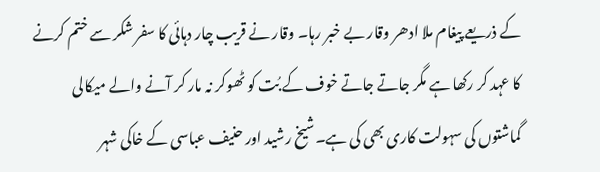کے ذریعے پیغام ملا ادھر وقار بے خبر رہا۔ وقار نے قریب چار دہائی کا سفر شکر سے ختم کرنے کا عہد کر رکھا ہے مگر جاتے جاتے خوف کے بُت کو ٹھوکر نہ مار کر آنے والے میکالی گماشتوں کی سہولت کاری بھی کی ہے۔شیخ رشید اور حنیف عباسی کے خاکی شہر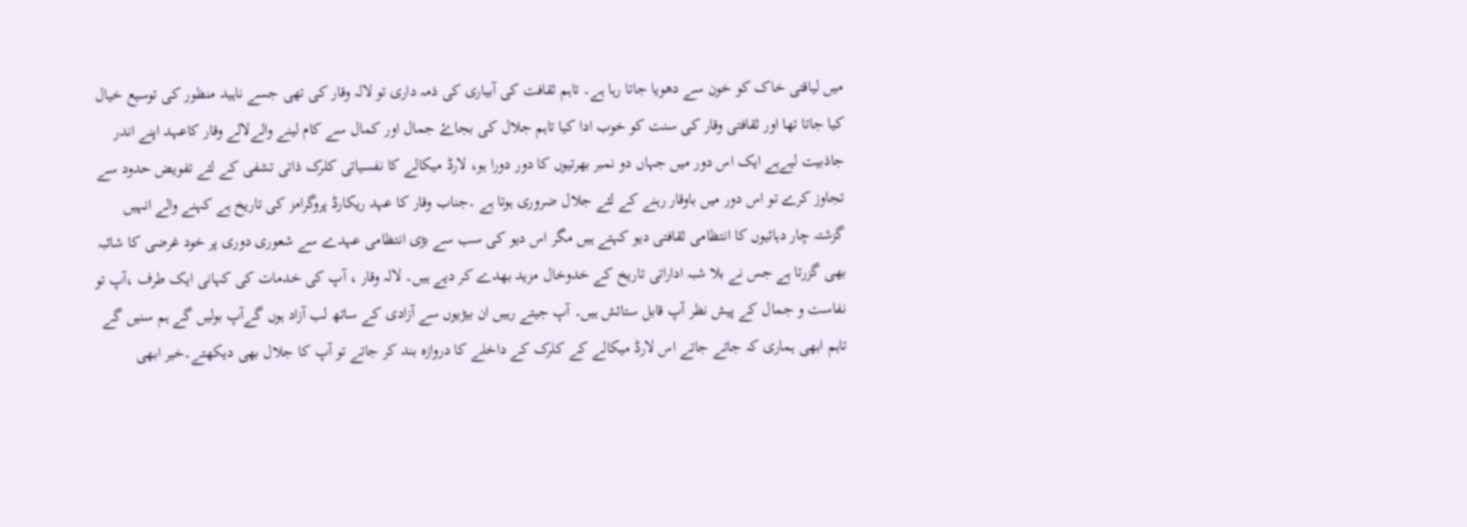میں لیاقتی خاک کو خون سے دھویا جاتا رہا ہے۔ تاہم ثقافت کی آبیاری کی ذمہ داری تو لالہ وقار کی تھی جسے ناہید منظور کی توسیع خیال کیا جاتا تھا اور ثقافتی وقار کی سنت کو خوب ادا کیا تاہم جلال کی بجاۓ جمال اور کمال سے کام لینے والےلالے وقار کاعہد اپنے اندر جاذبیت لیےہے ایک اس دور میں جہاں دو نمبر بھرتیوں کا دور دورا ہو، لارڈ میکالے کا نفسیاتی کلرک ذاتی تشفی کے لئے تفویض حدود سے تجاوز کرے تو اس دور میں باوقار رہنے کے لئے جلال ضروری ہوتا ہے ۔جناب وقار کا عہد ریکارڈ پروگرامز کی تاریخ ہے کہنے والے انہیں گزشتہ چار دہائیوں کا انتظامی ثقافتی دیو کہتے ہیں مگر اس دیو کی سب سے بڑی انتظامی عہدے سے شعوری دوری پر خود غرضی کا شائبہ بھی گزرتا ہے جس نے بلا شبہ اداراتی تاریخ کے خدوخال مزید بھدے کر دیے ہیں۔ لالہ وقار ، آپ کی خدمات کی کہانی ایک طرف ،آپ تو نفاست و جمال کے پیش نظر آپ قابل ستائش ہیں۔ آپ جیتے رہیں ان بیڑیوں سے آزادی کے ساتھ لب آزاد ہوں گےآپ بولیں گے ہم سنیں گے تاہم ابھی ہماری کہ جاتے جاتے اس لارڈ میکالے کے کلرک کے داخلے کا دروازہ بند کر جاتے تو آپ کا جلال بھی دیکھتے۔خیر ابھی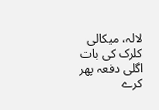لالہ، میکالی کلرک کی بات اگلی دفعہ پھر کرے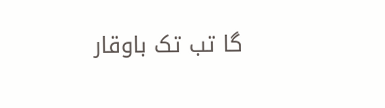گا تب تک باوقار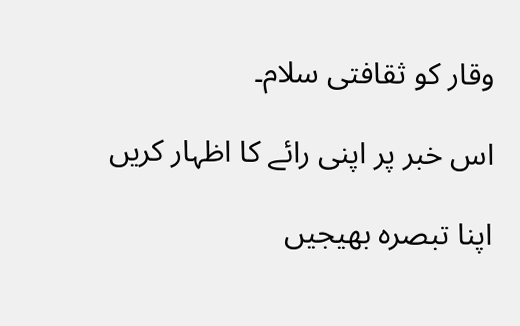وقار کو ثقافتی سلام۔

اس خبر پر اپنی رائے کا اظہار کریں

اپنا تبصرہ بھیجیں